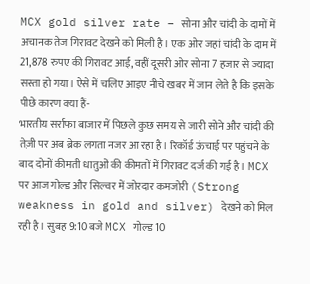MCX gold silver rate – सोना और चांदी के दामों में अचानक तेज गिरावट देखने को मिली है। एक ओर जहां चांदी के दाम में 21,878 रुपए की गिरावट आई, वहीं दूसरी ओर सोना 7 हजार से ज्यादा सस्ता हो गया। ऐसे में चलिए आइए नीचे खबर में जान लेते है कि इसके पीछे कारण क्या हैं-
भारतीय सर्राफा बाजार में पिछले कुछ समय से जारी सोने और चांदी की तेज़ी पर अब ब्रेक लगता नजर आ रहा है। रिकॉर्ड ऊंचाई पर पहुंचने के बाद दोनों कीमती धातुओं की कीमतों में गिरावट दर्ज की गई है। MCX पर आज गोल्ड और सिल्वर में जोरदार कमजोरी (Strong weakness in gold and silver) देखने को मिल रही है। सुबह 9:10 बजे MCX गोल्ड 10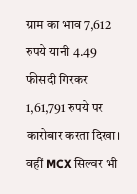ग्राम का भाव 7,612 रुपये यानी 4.49 फीसदी गिरकर 1,61,791 रुपये पर कारोबार करता दिखा।
वहीं MCX सिल्वर भी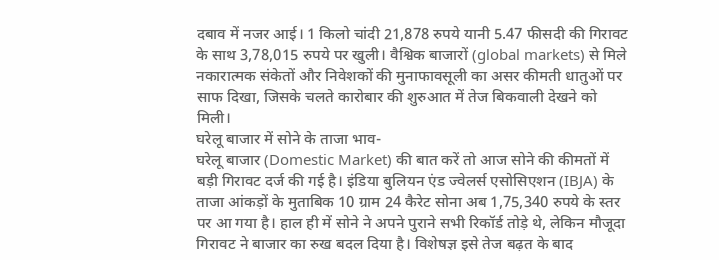दबाव में नजर आई। 1 किलो चांदी 21,878 रुपये यानी 5.47 फीसदी की गिरावट के साथ 3,78,015 रुपये पर खुली। वैश्विक बाजारों (global markets) से मिले नकारात्मक संकेतों और निवेशकों की मुनाफावसूली का असर कीमती धातुओं पर साफ दिखा, जिसके चलते कारोबार की शुरुआत में तेज बिकवाली देखने को मिली।
घरेलू बाजार में सोने के ताजा भाव-
घरेलू बाजार (Domestic Market) की बात करें तो आज सोने की कीमतों में बड़ी गिरावट दर्ज की गई है। इंडिया बुलियन एंड ज्वेलर्स एसोसिएशन (IBJA) के ताजा आंकड़ों के मुताबिक 10 ग्राम 24 कैरेट सोना अब 1,75,340 रुपये के स्तर पर आ गया है। हाल ही में सोने ने अपने पुराने सभी रिकॉर्ड तोड़े थे, लेकिन मौजूदा गिरावट ने बाजार का रुख बदल दिया है। विशेषज्ञ इसे तेज बढ़त के बाद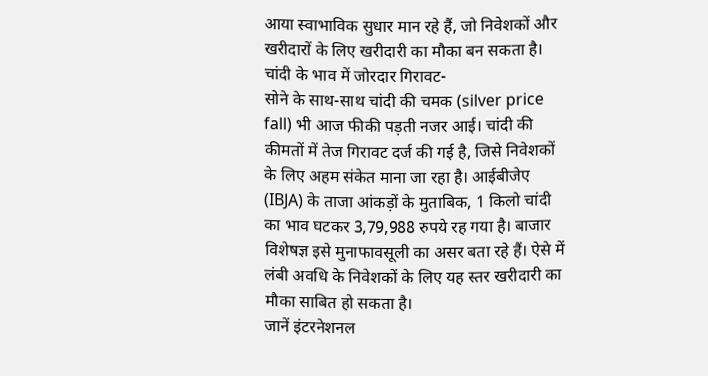आया स्वाभाविक सुधार मान रहे हैं, जो निवेशकों और खरीदारों के लिए खरीदारी का मौका बन सकता है।
चांदी के भाव में जोरदार गिरावट-
सोने के साथ-साथ चांदी की चमक (silver price fall) भी आज फीकी पड़ती नजर आई। चांदी की कीमतों में तेज गिरावट दर्ज की गई है, जिसे निवेशकों के लिए अहम संकेत माना जा रहा है। आईबीजेए (IBJA) के ताजा आंकड़ों के मुताबिक, 1 किलो चांदी का भाव घटकर 3,79,988 रुपये रह गया है। बाजार विशेषज्ञ इसे मुनाफावसूली का असर बता रहे हैं। ऐसे में लंबी अवधि के निवेशकों के लिए यह स्तर खरीदारी का मौका साबित हो सकता है।
जानें इंटरनेशनल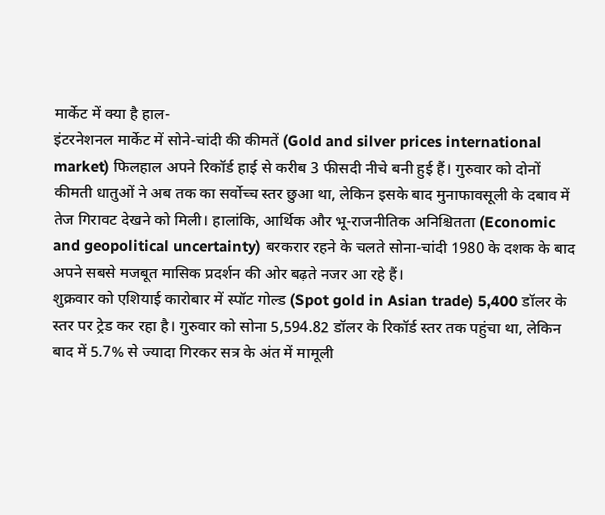मार्केट में क्या है हाल-
इंटरनेशनल मार्केट में सोने-चांदी की कीमतें (Gold and silver prices international market) फिलहाल अपने रिकॉर्ड हाई से करीब 3 फीसदी नीचे बनी हुई हैं। गुरुवार को दोनों कीमती धातुओं ने अब तक का सर्वोच्च स्तर छुआ था, लेकिन इसके बाद मुनाफावसूली के दबाव में तेज गिरावट देखने को मिली। हालांकि, आर्थिक और भू-राजनीतिक अनिश्चितता (Economic and geopolitical uncertainty) बरकरार रहने के चलते सोना-चांदी 1980 के दशक के बाद अपने सबसे मजबूत मासिक प्रदर्शन की ओर बढ़ते नजर आ रहे हैं।
शुक्रवार को एशियाई कारोबार में स्पॉट गोल्ड (Spot gold in Asian trade) 5,400 डॉलर के स्तर पर ट्रेड कर रहा है। गुरुवार को सोना 5,594.82 डॉलर के रिकॉर्ड स्तर तक पहुंचा था, लेकिन बाद में 5.7% से ज्यादा गिरकर सत्र के अंत में मामूली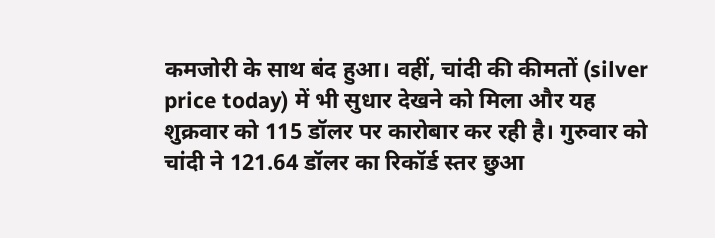कमजोरी के साथ बंद हुआ। वहीं, चांदी की कीमतों (silver price today) में भी सुधार देखने को मिला और यह शुक्रवार को 115 डॉलर पर कारोबार कर रही है। गुरुवार को चांदी ने 121.64 डॉलर का रिकॉर्ड स्तर छुआ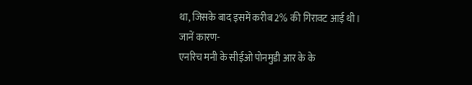था, जिसके बाद इसमें करीब 2% की गिरावट आई थी।
जानें कारण-
एनरिच मनी के सीईओ पोनमुडी आर के के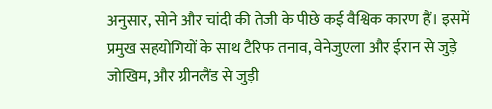अनुसार, सोने और चांदी की तेजी के पीछे कई वैश्विक कारण हैं। इसमें प्रमुख सहयोगियों के साथ टैरिफ तनाव, वेनेजुएला और ईरान से जुड़े जोखिम, और ग्रीनलैंड से जुड़ी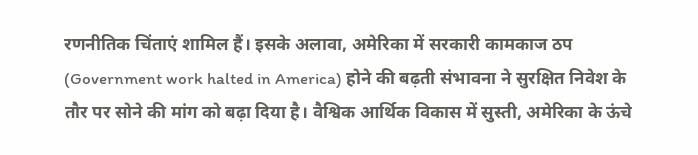रणनीतिक चिंताएं शामिल हैं। इसके अलावा, अमेरिका में सरकारी कामकाज ठप (Government work halted in America) होने की बढ़ती संभावना ने सुरक्षित निवेश के तौर पर सोने की मांग को बढ़ा दिया है। वैश्विक आर्थिक विकास में सुस्ती, अमेरिका के ऊंचे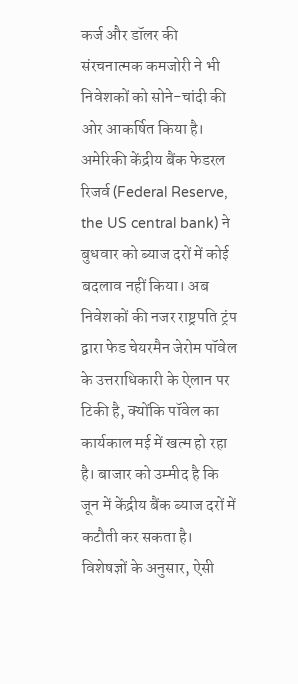कर्ज और डॉलर की संरचनात्मक कमजोरी ने भी निवेशकों को सोने-चांदी की ओर आकर्षित किया है।
अमेरिकी केंद्रीय बैंक फेडरल रिजर्व (Federal Reserve, the US central bank) ने बुधवार को ब्याज दरों में कोई बदलाव नहीं किया। अब निवेशकों की नजर राष्ट्रपति ट्रंप द्वारा फेड चेयरमैन जेरोम पॉवेल के उत्तराधिकारी के ऐलान पर टिकी है, क्योंकि पॉवेल का कार्यकाल मई में खत्म हो रहा है। बाजार को उम्मीद है कि जून में केंद्रीय बैंक ब्याज दरों में कटौती कर सकता है। विशेषज्ञों के अनुसार, ऐसी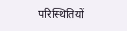परिस्थितियों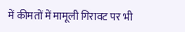में कीमतों में मामूली गिरावट पर भी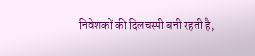निवेशकों की दिलचस्पी बनी रहती है,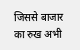जिससे बाजार का रुख अभी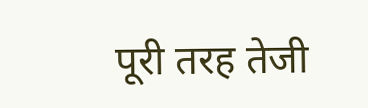पूरी तरह तेजी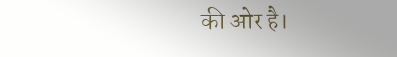की ओर है।